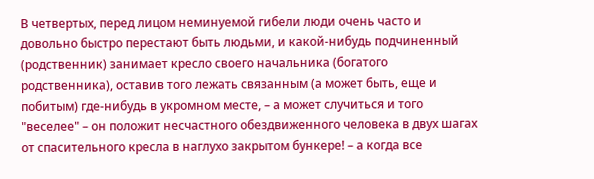В четвертых, перед лицом неминуемой гибели люди очень часто и довольно быстро перестают быть людьми, и какой-нибудь подчиненный (родственник) занимает кресло своего начальника (богатого родственника), оставив того лежать связанным (а может быть, еще и побитым) где-нибудь в укромном месте, – а может случиться и того "веселее" – он положит несчастного обездвиженного человека в двух шагах от спасительного кресла в наглухо закрытом бункере! – а когда все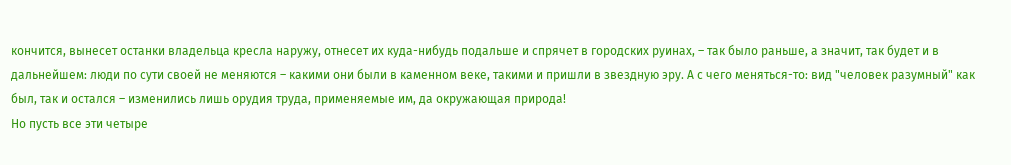кончится, вынесет останки владельца кресла наружу, отнесет их куда-нибудь подальше и спрячет в городских руинах, – так было раньше, а значит, так будет и в дальнейшем: люди по сути своей не меняются – какими они были в каменном веке, такими и пришли в звездную эру. А с чего меняться-то: вид "человек разумный" как был, так и остался – изменились лишь орудия труда, применяемые им, да окружающая природа!
Но пусть все эти четыре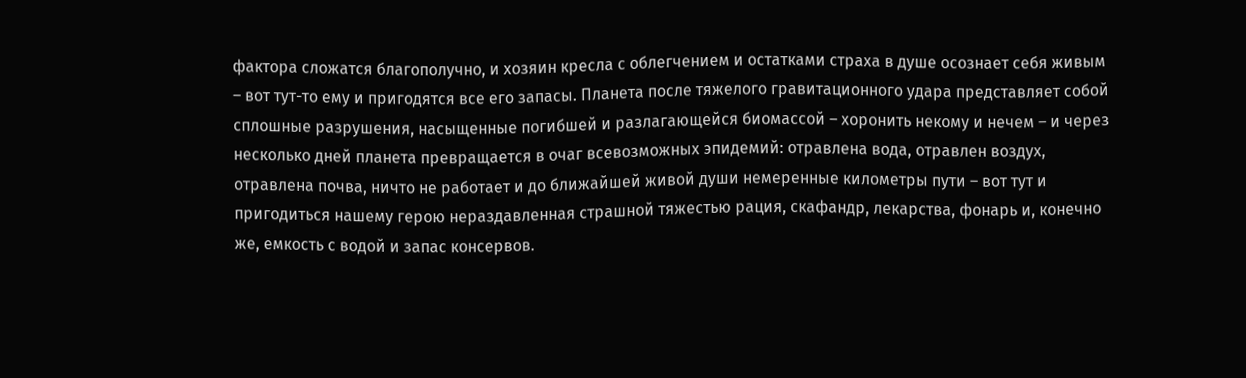фактора сложатся благополучно, и хозяин кресла с облегчением и остатками страха в душе осознает себя живым – вот тут-то ему и пригодятся все его запасы. Планета после тяжелого гравитационного удара представляет собой сплошные разрушения, насыщенные погибшей и разлагающейся биомассой – хоронить некому и нечем – и через несколько дней планета превращается в очаг всевозможных эпидемий: отравлена вода, отравлен воздух, отравлена почва, ничто не работает и до ближайшей живой души немеренные километры пути – вот тут и пригодиться нашему герою нераздавленная страшной тяжестью рация, скафандр, лекарства, фонарь и, конечно же, емкость с водой и запас консервов.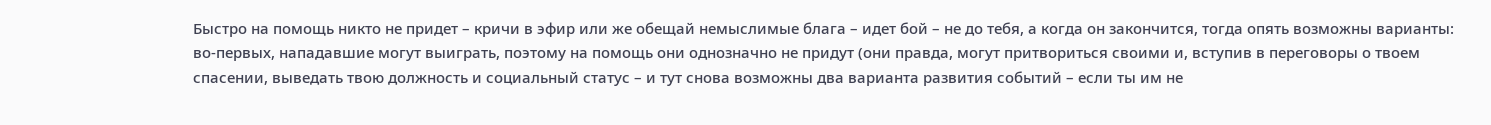Быстро на помощь никто не придет – кричи в эфир или же обещай немыслимые блага – идет бой – не до тебя, а когда он закончится, тогда опять возможны варианты: во-первых, нападавшие могут выиграть, поэтому на помощь они однозначно не придут (они правда, могут притвориться своими и, вступив в переговоры о твоем спасении, выведать твою должность и социальный статус – и тут снова возможны два варианта развития событий – если ты им не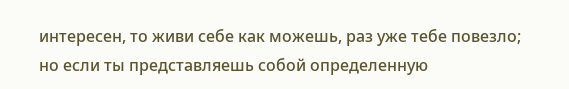интересен, то живи себе как можешь, раз уже тебе повезло; но если ты представляешь собой определенную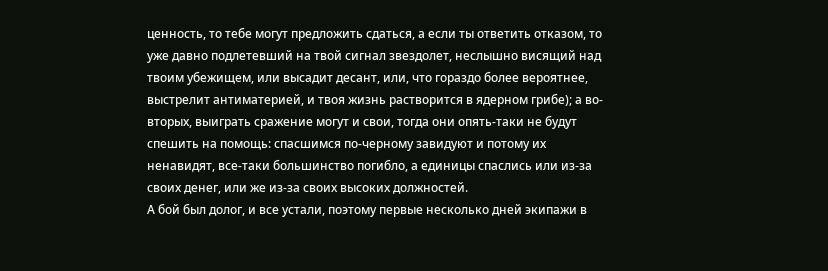ценность, то тебе могут предложить сдаться, а если ты ответить отказом, то уже давно подлетевший на твой сигнал звездолет, неслышно висящий над твоим убежищем, или высадит десант, или, что гораздо более вероятнее, выстрелит антиматерией, и твоя жизнь растворится в ядерном грибе); а во-вторых, выиграть сражение могут и свои, тогда они опять-таки не будут спешить на помощь: спасшимся по-черному завидуют и потому их ненавидят, все-таки большинство погибло, а единицы спаслись или из-за своих денег, или же из-за своих высоких должностей.
А бой был долог, и все устали, поэтому первые несколько дней экипажи в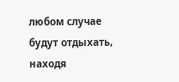любом случае будут отдыхать, находя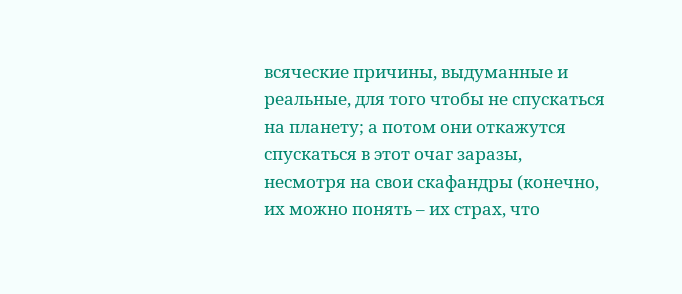всяческие причины, выдуманные и реальные, для того чтобы не спускаться на планету; а потом они откажутся спускаться в этот очаг заразы, несмотря на свои скафандры (конечно, их можно понять – их страх, что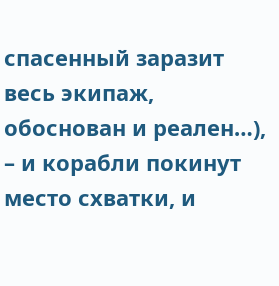спасенный заразит весь экипаж, обоснован и реален…), – и корабли покинут место схватки, и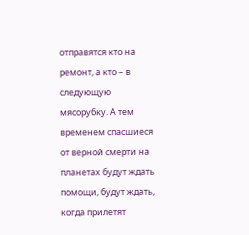отправятся кто на ремонт, а кто – в следующую мясорубку. А тем временем спасшиеся от верной смерти на планетах будут ждать помощи, будут ждать, когда прилетят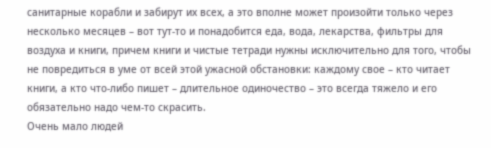санитарные корабли и забирут их всех, а это вполне может произойти только через несколько месяцев – вот тут-то и понадобится еда, вода, лекарства, фильтры для воздуха и книги, причем книги и чистые тетради нужны исключительно для того, чтобы не повредиться в уме от всей этой ужасной обстановки: каждому свое – кто читает книги, а кто что-либо пишет – длительное одиночество – это всегда тяжело и его обязательно надо чем-то скрасить.
Очень мало людей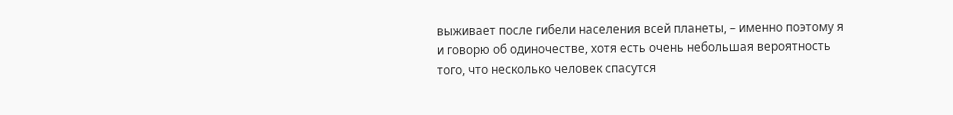выживает после гибели населения всей планеты, – именно поэтому я и говорю об одиночестве, хотя есть очень небольшая вероятность того, что несколько человек спасутся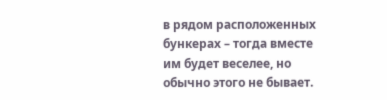в рядом расположенных бункерах – тогда вместе им будет веселее, но обычно этого не бывает.